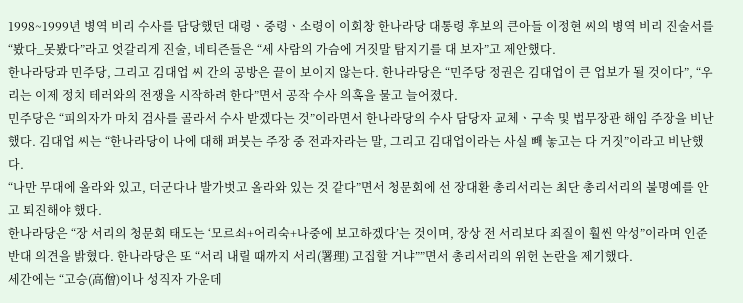1998~1999년 병역 비리 수사를 담당했던 대령ㆍ중령ㆍ소령이 이회창 한나라당 대통령 후보의 큰아들 이정현 씨의 병역 비리 진술서를 “봤다_못봤다”라고 엇갈리게 진술, 네티즌들은 “세 사람의 가슴에 거짓말 탐지기를 대 보자”고 제안했다.
한나라당과 민주당, 그리고 김대업 씨 간의 공방은 끝이 보이지 않는다. 한나라당은 “민주당 정권은 김대업이 큰 업보가 될 것이다”, “우리는 이제 정치 테러와의 전쟁을 시작하려 한다”면서 공작 수사 의혹을 물고 늘어졌다.
민주당은 “피의자가 마치 검사를 골라서 수사 받겠다는 것”이라면서 한나라당의 수사 담당자 교체ㆍ구속 및 법무장관 해임 주장을 비난했다. 김대업 씨는 “한나라당이 나에 대해 퍼붓는 주장 중 전과자라는 말, 그리고 김대업이라는 사실 빼 놓고는 다 거짓”이라고 비난했다.
“나만 무대에 올라와 있고, 더군다나 발가벗고 올라와 있는 것 같다”면서 청문회에 선 장대환 총리서리는 최단 총리서리의 불명예를 안고 퇴진해야 했다.
한나라당은 “장 서리의 청문회 태도는 ‘모르쇠+어리숙+나중에 보고하겠다’는 것이며, 장상 전 서리보다 죄질이 훨씬 악성”이라며 인준 반대 의견을 밝혔다. 한나라당은 또 “서리 내릴 때까지 서리(署理) 고집할 거냐””면서 총리서리의 위헌 논란을 제기했다.
세간에는 “고승(高僧)이나 성직자 가운데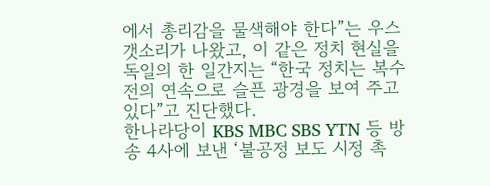에서 총리감을 물색해야 한다”는 우스갯소리가 나왔고, 이 같은 정치 현실을 독일의 한 일간지는 “한국 정치는 복수전의 연속으로 슬픈 광경을 보여 주고 있다”고 진단했다.
한나라당이 KBS MBC SBS YTN 등 방송 4사에 보낸 ‘불공정 보도 시정 촉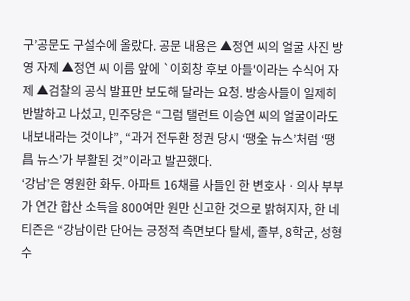구’공문도 구설수에 올랐다. 공문 내용은 ▲정연 씨의 얼굴 사진 방영 자제 ▲정연 씨 이름 앞에 `이회창 후보 아들'이라는 수식어 자제 ▲검찰의 공식 발표만 보도해 달라는 요청. 방송사들이 일제히 반발하고 나섰고, 민주당은 “그럼 탤런트 이승연 씨의 얼굴이라도 내보내라는 것이냐”, “과거 전두환 정권 당시 ‘땡全 뉴스’처럼 ‘땡昌 뉴스’가 부활된 것”이라고 발끈했다.
‘강남’은 영원한 화두. 아파트 16채를 사들인 한 변호사ㆍ의사 부부가 연간 합산 소득을 800여만 원만 신고한 것으로 밝혀지자, 한 네티즌은 “강남이란 단어는 긍정적 측면보다 탈세, 졸부, 8학군, 성형수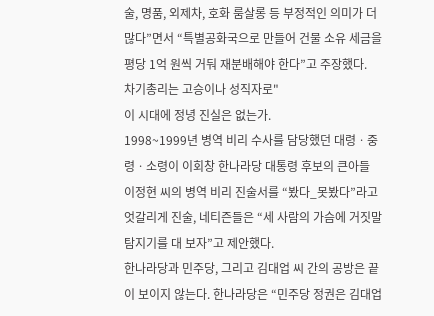술, 명품, 외제차, 호화 룸살롱 등 부정적인 의미가 더 많다”면서 “특별공화국으로 만들어 건물 소유 세금을 평당 1억 원씩 거둬 재분배해야 한다”고 주장했다.
차기총리는 고승이나 성직자로"
이 시대에 정녕 진실은 없는가.
1998~1999년 병역 비리 수사를 담당했던 대령ㆍ중령ㆍ소령이 이회창 한나라당 대통령 후보의 큰아들 이정현 씨의 병역 비리 진술서를 “봤다_못봤다”라고 엇갈리게 진술, 네티즌들은 “세 사람의 가슴에 거짓말 탐지기를 대 보자”고 제안했다.
한나라당과 민주당, 그리고 김대업 씨 간의 공방은 끝이 보이지 않는다. 한나라당은 “민주당 정권은 김대업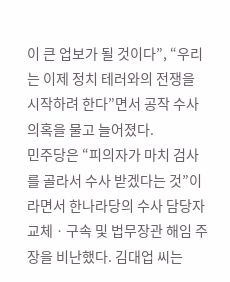이 큰 업보가 될 것이다”, “우리는 이제 정치 테러와의 전쟁을 시작하려 한다”면서 공작 수사 의혹을 물고 늘어졌다.
민주당은 “피의자가 마치 검사를 골라서 수사 받겠다는 것”이라면서 한나라당의 수사 담당자 교체ㆍ구속 및 법무장관 해임 주장을 비난했다. 김대업 씨는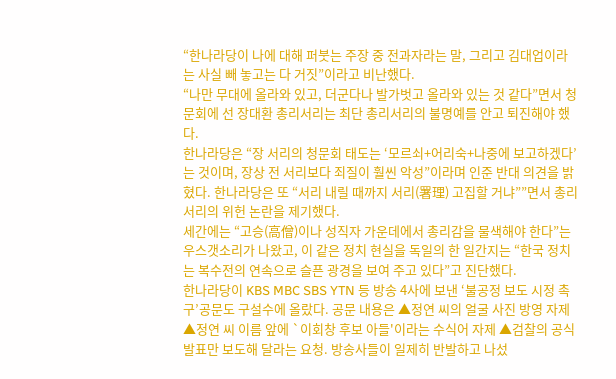“한나라당이 나에 대해 퍼붓는 주장 중 전과자라는 말, 그리고 김대업이라는 사실 빼 놓고는 다 거짓”이라고 비난했다.
“나만 무대에 올라와 있고, 더군다나 발가벗고 올라와 있는 것 같다”면서 청문회에 선 장대환 총리서리는 최단 총리서리의 불명예를 안고 퇴진해야 했다.
한나라당은 “장 서리의 청문회 태도는 ‘모르쇠+어리숙+나중에 보고하겠다’는 것이며, 장상 전 서리보다 죄질이 훨씬 악성”이라며 인준 반대 의견을 밝혔다. 한나라당은 또 “서리 내릴 때까지 서리(署理) 고집할 거냐””면서 총리서리의 위헌 논란을 제기했다.
세간에는 “고승(高僧)이나 성직자 가운데에서 총리감을 물색해야 한다”는 우스갯소리가 나왔고, 이 같은 정치 현실을 독일의 한 일간지는 “한국 정치는 복수전의 연속으로 슬픈 광경을 보여 주고 있다”고 진단했다.
한나라당이 KBS MBC SBS YTN 등 방송 4사에 보낸 ‘불공정 보도 시정 촉구’공문도 구설수에 올랐다. 공문 내용은 ▲정연 씨의 얼굴 사진 방영 자제 ▲정연 씨 이름 앞에 `이회창 후보 아들'이라는 수식어 자제 ▲검찰의 공식 발표만 보도해 달라는 요청. 방송사들이 일제히 반발하고 나섰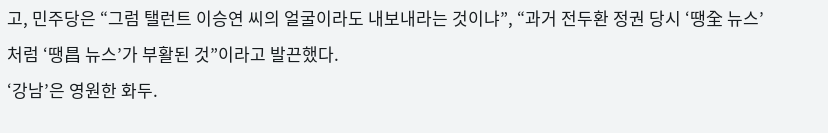고, 민주당은 “그럼 탤런트 이승연 씨의 얼굴이라도 내보내라는 것이냐”, “과거 전두환 정권 당시 ‘땡全 뉴스’처럼 ‘땡昌 뉴스’가 부활된 것”이라고 발끈했다.
‘강남’은 영원한 화두.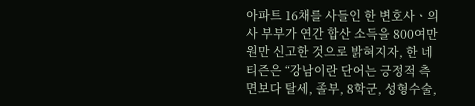아파트 16채를 사들인 한 변호사ㆍ의사 부부가 연간 합산 소득을 800여만 원만 신고한 것으로 밝혀지자, 한 네티즌은 “강남이란 단어는 긍정적 측면보다 탈세, 졸부, 8학군, 성형수술,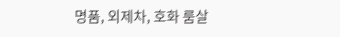명품, 외제차, 호화 룸살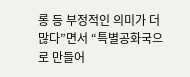롱 등 부정적인 의미가 더 많다”면서 “특별공화국으로 만들어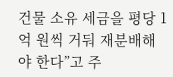건물 소유 세금을 평당 1억 원씩 거둬 재분배해야 한다”고 주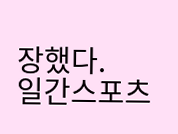장했다.
일간스포츠